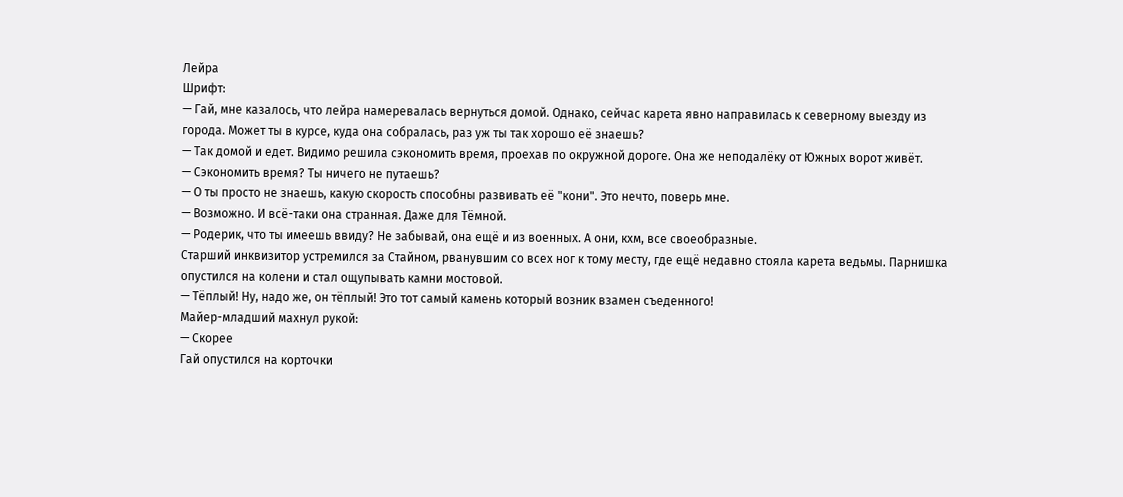Лейра
Шрифт:
— Гай, мне казалось, что лейра намеревалась вернуться домой. Однако, сейчас карета явно направилась к северному выезду из города. Может ты в курсе, куда она собралась, раз уж ты так хорошо её знаешь?
— Так домой и едет. Видимо решила сэкономить время, проехав по окружной дороге. Она же неподалёку от Южных ворот живёт.
— Сэкономить время? Ты ничего не путаешь?
— О ты просто не знаешь, какую скорость способны развивать её "кони". Это нечто, поверь мне.
— Возможно. И всё-таки она странная. Даже для Тёмной.
— Родерик, что ты имеешь ввиду? Не забывай, она ещё и из военных. А они, кхм, все своеобразные.
Старший инквизитор устремился за Стайном, рванувшим со всех ног к тому месту, где ещё недавно стояла карета ведьмы. Парнишка опустился на колени и стал ощупывать камни мостовой.
— Тёплый! Ну, надо же, он тёплый! Это тот самый камень который возник взамен съеденного!
Майер-младший махнул рукой:
— Скорее
Гай опустился на корточки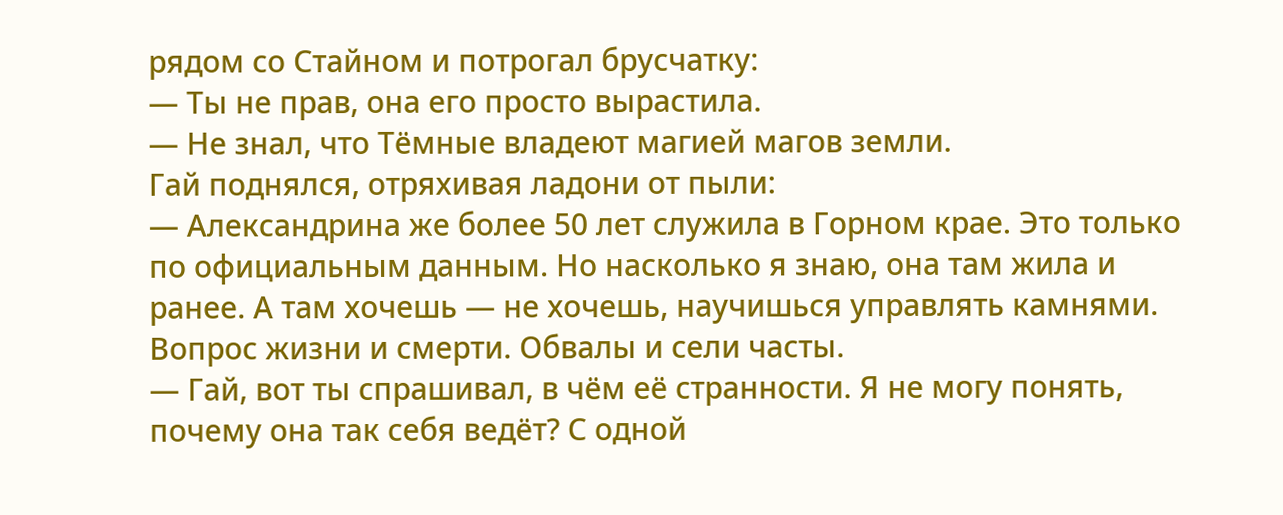рядом со Стайном и потрогал брусчатку:
— Ты не прав, она его просто вырастила.
— Не знал, что Тёмные владеют магией магов земли.
Гай поднялся, отряхивая ладони от пыли:
— Александрина же более 50 лет служила в Горном крае. Это только по официальным данным. Но насколько я знаю, она там жила и ранее. А там хочешь — не хочешь, научишься управлять камнями. Вопрос жизни и смерти. Обвалы и сели часты.
— Гай, вот ты спрашивал, в чём её странности. Я не могу понять, почему она так себя ведёт? С одной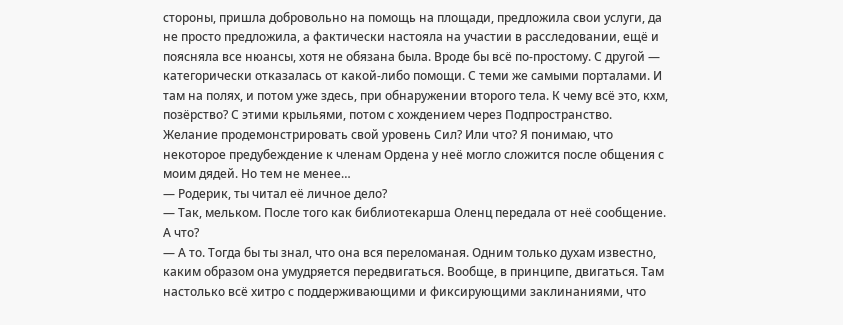стороны, пришла добровольно на помощь на площади, предложила свои услуги, да не просто предложила, а фактически настояла на участии в расследовании, ещё и поясняла все нюансы, хотя не обязана была. Вроде бы всё по-простому. С другой — категорически отказалась от какой-либо помощи. С теми же самыми порталами. И там на полях, и потом уже здесь, при обнаружении второго тела. К чему всё это, кхм, позёрство? С этими крыльями, потом с хождением через Подпространство. Желание продемонстрировать свой уровень Сил? Или что? Я понимаю, что некоторое предубеждение к членам Ордена у неё могло сложится после общения с моим дядей. Но тем не менее…
— Родерик, ты читал её личное дело?
— Так, мельком. После того как библиотекарша Оленц передала от неё сообщение. А что?
— А то. Тогда бы ты знал, что она вся переломаная. Одним только духам известно, каким образом она умудряется передвигаться. Вообще, в принципе, двигаться. Там настолько всё хитро с поддерживающими и фиксирующими заклинаниями, что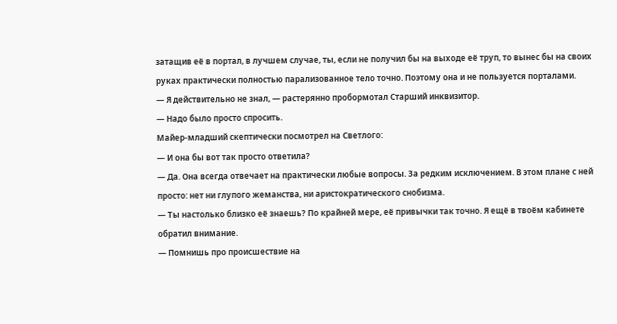затащив её в портал, в лучшем случае, ты, если не получил бы на выходе её труп, то вынес бы на своих руках практически полностью парализованное тело точно. Поэтому она и не пользуется порталами.
— Я действительно не знал, — растерянно пробормотал Старший инквизитор.
— Надо было просто спросить.
Майер-младший скептически посмотрел на Светлого:
— И она бы вот так просто ответила?
— Да. Она всегда отвечает на практически любые вопросы. За редким исключением. В этом плане с ней просто: нет ни глупого жеманства, ни аристократического снобизма.
— Ты настолько близко её знаешь? По крайней мере, её привычки так точно. Я ещё в твоём кабинете обратил внимание.
— Помнишь про происшествие на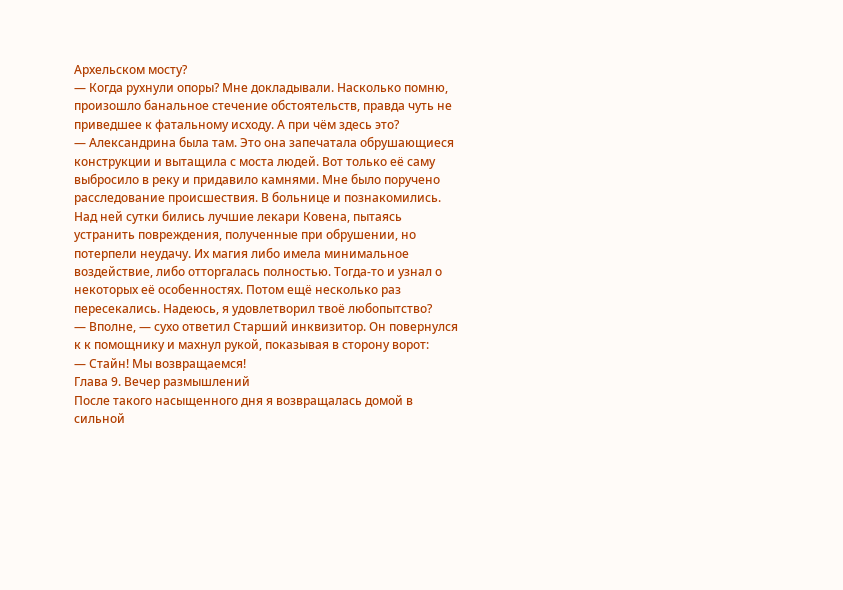Архельском мосту?
— Когда рухнули опоры? Мне докладывали. Насколько помню, произошло банальное стечение обстоятельств, правда чуть не приведшее к фатальному исходу. А при чём здесь это?
— Александрина была там. Это она запечатала обрушающиеся конструкции и вытащила с моста людей. Вот только её саму выбросило в реку и придавило камнями. Мне было поручено расследование происшествия. В больнице и познакомились. Над ней сутки бились лучшие лекари Ковена, пытаясь устранить повреждения, полученные при обрушении, но потерпели неудачу. Их магия либо имела минимальное воздействие, либо отторгалась полностью. Тогда-то и узнал о некоторых её особенностях. Потом ещё несколько раз пересекались. Надеюсь, я удовлетворил твоё любопытство?
— Вполне, — сухо ответил Старший инквизитор. Он повернулся к к помощнику и махнул рукой, показывая в сторону ворот:
— Стайн! Мы возвращаемся!
Глава 9. Вечер размышлений
После такого насыщенного дня я возвращалась домой в сильной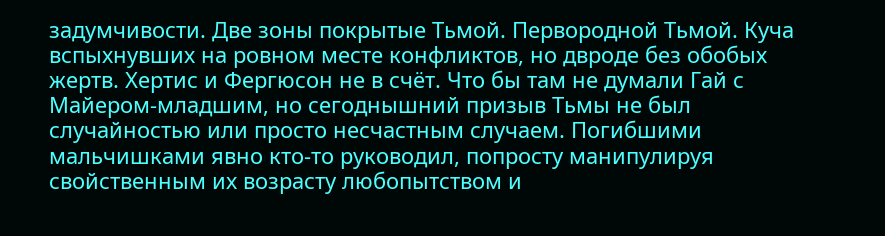задумчивости. Две зоны покрытые Тьмой. Первородной Тьмой. Куча вспыхнувших на ровном месте конфликтов, но двроде без обобых жертв. Хертис и Фергюсон не в счёт. Что бы там не думали Гай с Майером-младшим, но сегоднышний призыв Тьмы не был случайностью или просто несчастным случаем. Погибшими мальчишками явно кто-то руководил, попросту манипулируя свойственным их возрасту любопытством и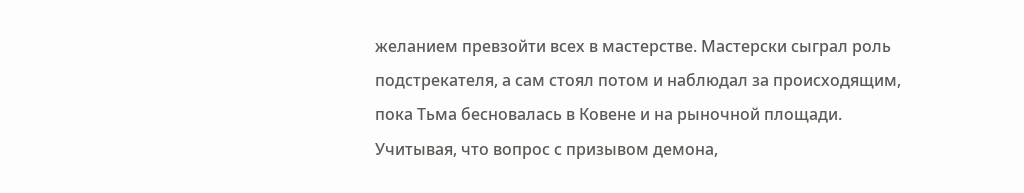желанием превзойти всех в мастерстве. Мастерски сыграл роль подстрекателя, а сам стоял потом и наблюдал за происходящим, пока Тьма бесновалась в Ковене и на рыночной площади. Учитывая, что вопрос с призывом демона,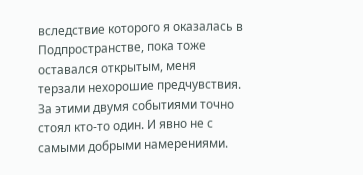вследствие которого я оказалась в Подпространстве, пока тоже оставался открытым, меня терзали нехорошие предчувствия. За этими двумя событиями точно стоял кто-то один. И явно не с самыми добрыми намерениями.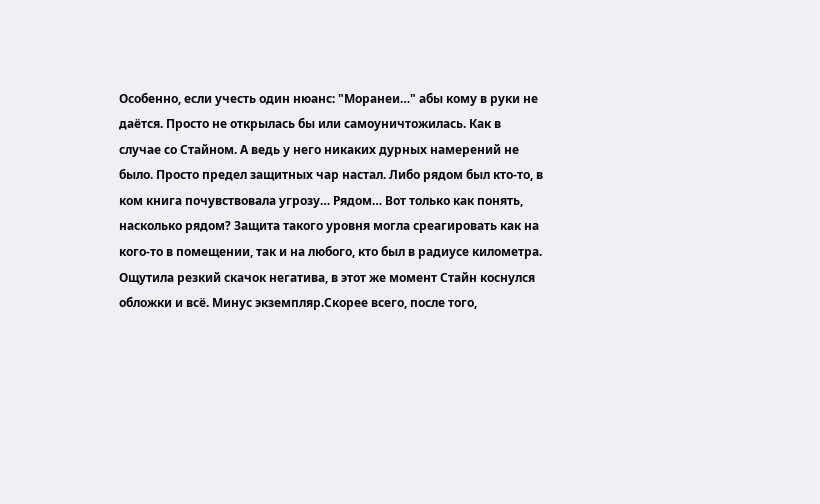Особенно, если учесть один нюанс: "Моранеи…" абы кому в руки не даётся. Просто не открылась бы или самоуничтожилась. Как в случае со Стайном. А ведь у него никаких дурных намерений не было. Просто предел защитных чар настал. Либо рядом был кто-то, в ком книга почувствовала угрозу… Рядом… Вот только как понять, насколько рядом? Защита такого уровня могла среагировать как на
кого-то в помещении, так и на любого, кто был в радиусе километра. Ощутила резкий скачок негатива, в этот же момент Стайн коснулся обложки и всё. Минус экземпляр.Скорее всего, после того,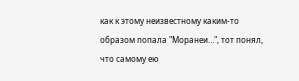как к этому неизвестному каким-то образом попала "Моранеи…", тот понял, что самому ею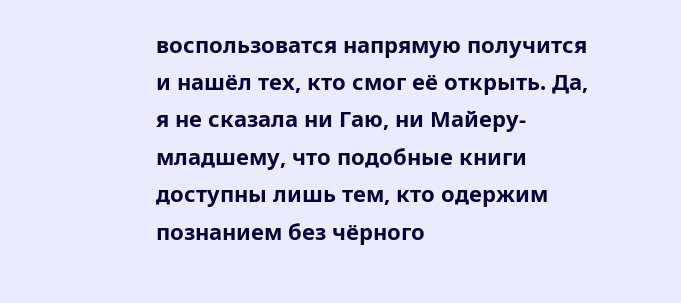воспользоватся напрямую получится и нашёл тех, кто смог её открыть. Да, я не сказала ни Гаю, ни Майеру-младшему, что подобные книги доступны лишь тем, кто одержим познанием без чёрного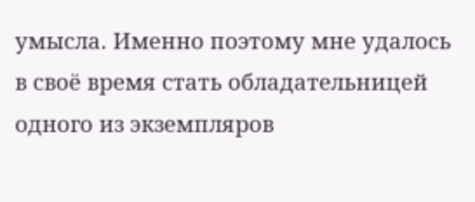умысла. Именно поэтому мне удалось в своё время стать обладательницей одного из экземпляров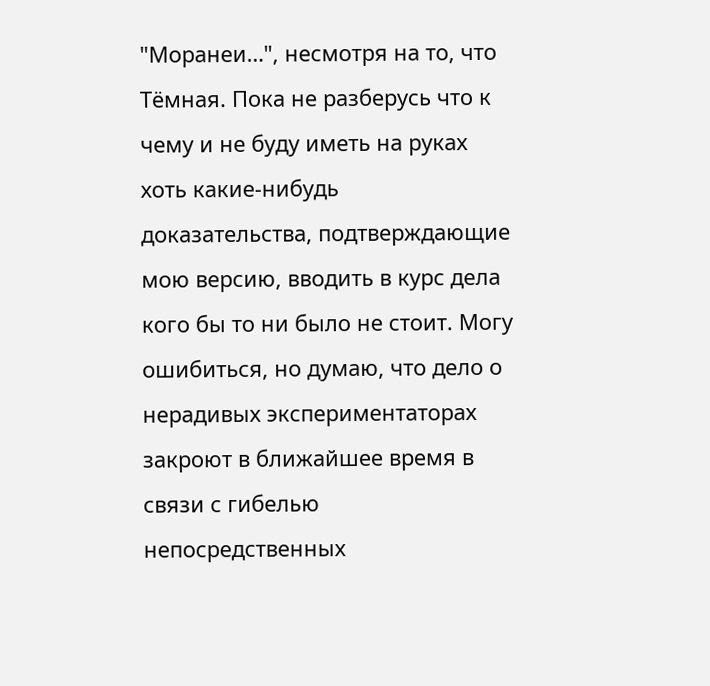"Моранеи…", несмотря на то, что Тёмная. Пока не разберусь что к чему и не буду иметь на руках хоть какие-нибудь доказательства, подтверждающие мою версию, вводить в курс дела кого бы то ни было не стоит. Могу ошибиться, но думаю, что дело о нерадивых экспериментаторах закроют в ближайшее время в связи с гибелью непосредственных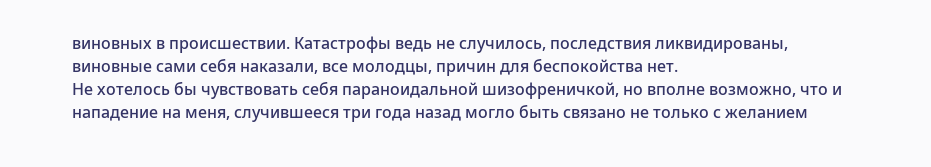виновных в происшествии. Катастрофы ведь не случилось, последствия ликвидированы, виновные сами себя наказали, все молодцы, причин для беспокойства нет.
Не хотелось бы чувствовать себя параноидальной шизофреничкой, но вполне возможно, что и нападение на меня, случившееся три года назад могло быть связано не только с желанием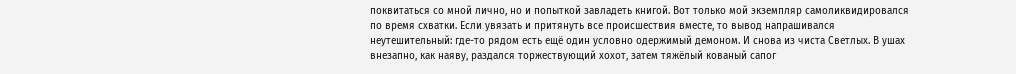поквитаться со мной лично, но и попыткой завладеть книгой. Вот только мой экземпляр самоликвидировался по время схватки. Если увязать и притянуть все происшествия вместе, то вывод напрашивался неутешительный: где-то рядом есть ещё один условно одержимый демоном. И снова из чиста Светлых. В ушах внезапно, как наяву, раздался торжествующий хохот, затем тяжёлый кованый сапог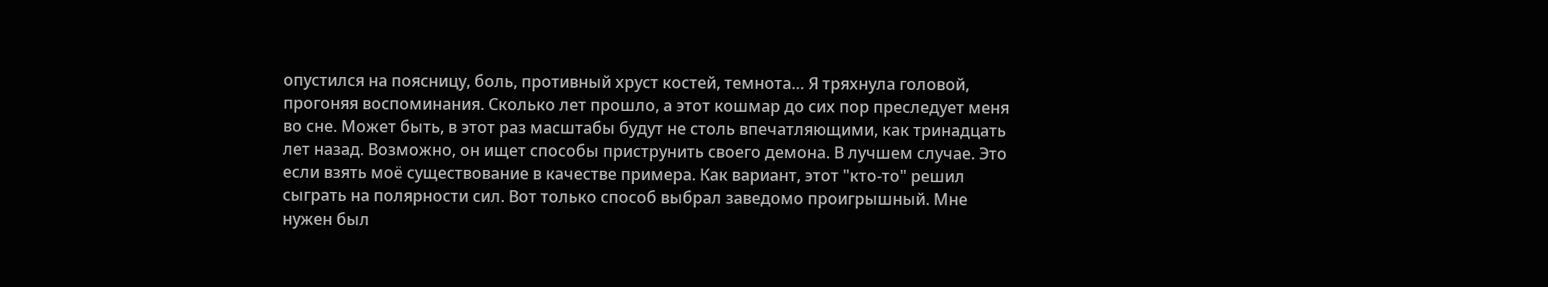опустился на поясницу, боль, противный хруст костей, темнота… Я тряхнула головой, прогоняя воспоминания. Сколько лет прошло, а этот кошмар до сих пор преследует меня во сне. Может быть, в этот раз масштабы будут не столь впечатляющими, как тринадцать лет назад. Возможно, он ищет способы приструнить своего демона. В лучшем случае. Это если взять моё существование в качестве примера. Как вариант, этот "кто-то" решил сыграть на полярности сил. Вот только способ выбрал заведомо проигрышный. Мне нужен был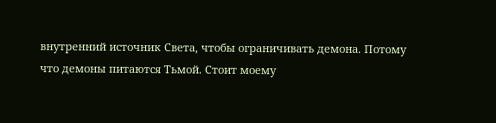внутренний источник Света, чтобы ограничивать демона. Потому что демоны питаются Тьмой. Стоит моему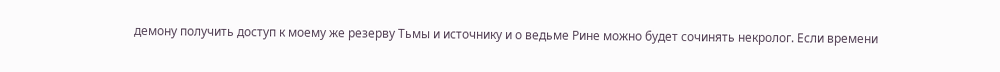демону получить доступ к моему же резерву Тьмы и источнику и о ведьме Рине можно будет сочинять некролог. Если времени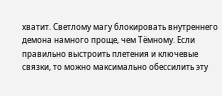хватит. Светлому магу блокировать внутреннего демона намного проще, чем Тёмному. Если правильно выстроить плетения и ключевые связки, то можно максимально обессилить эту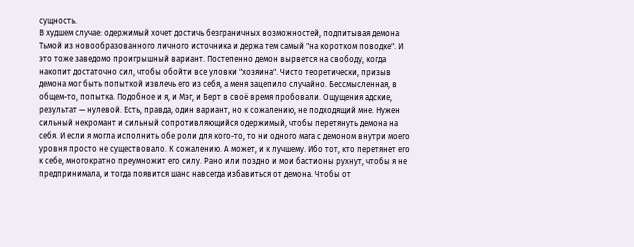сущность.
В худшем случае: одержимый хочет достичь безграничных возможностей, подпитывая демона Тьмой из новообразованного личного источника и держа тем самый "на коротком поводке". И это тоже заведомо проигрышный вариант. Постепенно демон вырвется на свободу, когда накопит достаточно сил, чтобы обойти все уловки "хозяина". Чисто теоретически, призыв демона мог быть попыткой извлечь его из себя, а меня зацепило случайно. Бессмысленная, в общем-то, попытка. Подобное и я, и Мэг, и Берт в своё время пробовали. Ощущения адские, результат — нулевой. Есть, правда, один вариант, но к сожалению, не подходящий мне. Нужен сильный некромант и сильный сопротивляющийся одержимый, чтобы перетянуть демона на себя. И если я могла исполнить обе роли для кого-то, то ни одного мага с демоном внутри моего уровня просто не существовало. К сожалению. А может, и к лучшему. Ибо тот, кто перетянет его к себе, многократно преумножит его силу. Рано или поздно и мои бастионы рухнут, чтобы я не предпринимала, и тогда появится шанс навсегда избавиться от демона. Чтобы от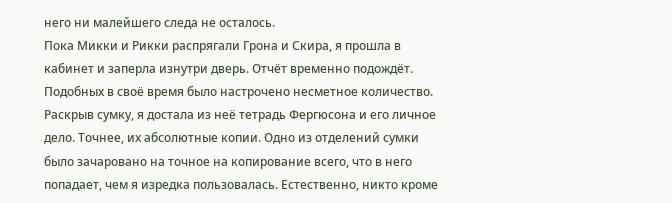него ни малейшего следа не осталось.
Пока Микки и Рикки распрягали Грона и Скира, я прошла в кабинет и заперла изнутри дверь. Отчёт временно подождёт. Подобных в своё время было настрочено несметное количество. Раскрыв сумку, я достала из неё тетрадь Фергюсона и его личное дело. Точнее, их абсолютные копии. Одно из отделений сумки было зачаровано на точное на копирование всего, что в него попадает, чем я изредка пользовалась. Естественно, никто кроме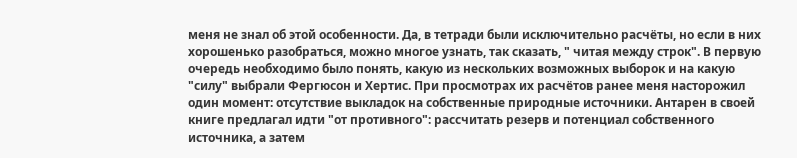меня не знал об этой особенности. Да, в тетради были исключительно расчёты, но если в них хорошенько разобраться, можно многое узнать, так сказать, " читая между строк". В первую очередь необходимо было понять, какую из нескольких возможных выборок и на какую "силу" выбрали Фергюсон и Хертис. При просмотрах их расчётов ранее меня насторожил один момент: отсутствие выкладок на собственные природные источники. Антарен в своей книге предлагал идти "от противного": рассчитать резерв и потенциал собственного источника, а затем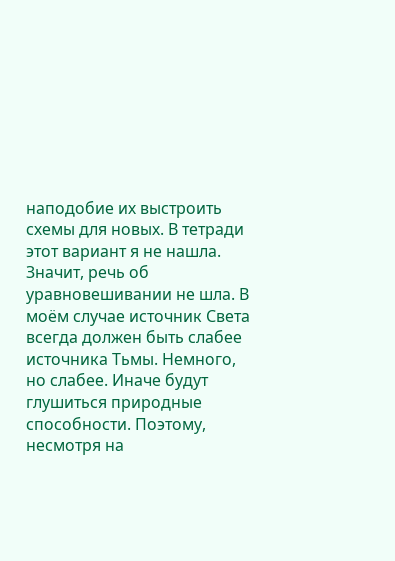наподобие их выстроить схемы для новых. В тетради этот вариант я не нашла. Значит, речь об уравновешивании не шла. В моём случае источник Света всегда должен быть слабее источника Тьмы. Немного, но слабее. Иначе будут глушиться природные способности. Поэтому, несмотря на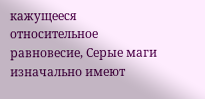кажущееся относительное равновесие, Серые маги изначально имеют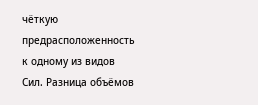чёткую предрасположенность к одному из видов Сил. Разница объёмов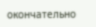окончательно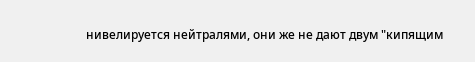нивелируется нейтралями, они же не дают двум "кипящим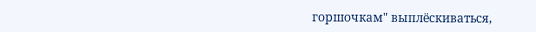горшочкам" выплёскиваться,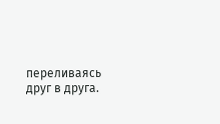переливаясь друг в друга.